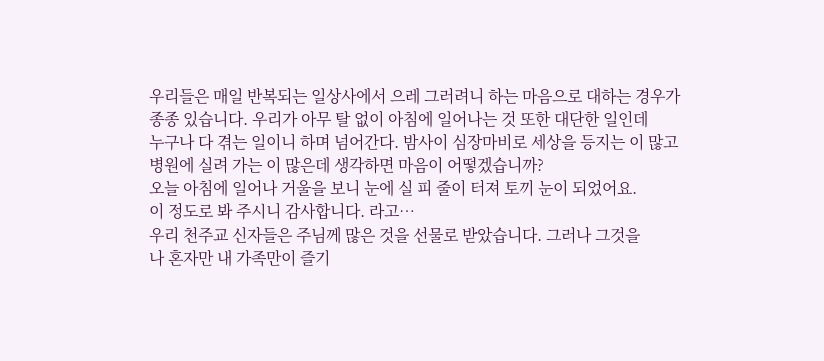우리들은 매일 반복되는 일상사에서 으레 그러려니 하는 마음으로 대하는 경우가
종종 있습니다. 우리가 아무 탈 없이 아침에 일어나는 것 또한 대단한 일인데
누구나 다 겪는 일이니 하며 넘어간다. 밤사이 심장마비로 세상을 등지는 이 많고
병원에 실려 가는 이 많은데 생각하면 마음이 어떻겠습니까?
오늘 아침에 일어나 거울을 보니 눈에 실 피 줄이 터져 토끼 눈이 되었어요.
이 정도로 봐 주시니 감사합니다. 라고…
우리 천주교 신자들은 주님께 많은 것을 선물로 받았습니다. 그러나 그것을
나 혼자만 내 가족만이 즐기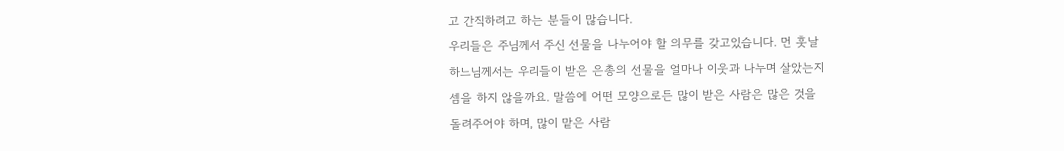고 간직하려고 하는 분들이 많습니다.
우리들은 주님께서 주신 선물을 나누어야 할 의무를 갖고있습니다. 먼 훗날
하느님께서는 우리들이 받은 은총의 선물을 얼마나 이웃과 나누며 살았는지
셈을 하지 않을까요. 말씀에 어떤 모양으로든 많이 받은 사람은 많은 것을
돌려주어야 하며, 많이 맡은 사람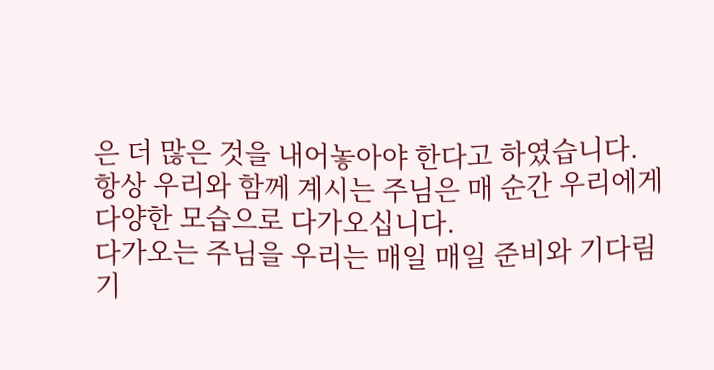은 더 많은 것을 내어놓아야 한다고 하였습니다.
항상 우리와 함께 계시는 주님은 매 순간 우리에게 다양한 모습으로 다가오십니다.
다가오는 주님을 우리는 매일 매일 준비와 기다림 기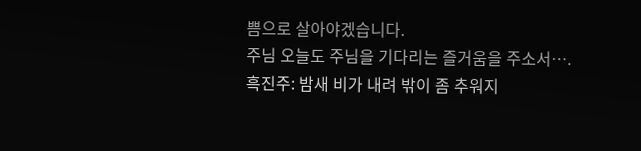쁨으로 살아야겠습니다.
주님 오늘도 주님을 기다리는 즐거움을 주소서….
흑진주: 밤새 비가 내려 밖이 좀 추워지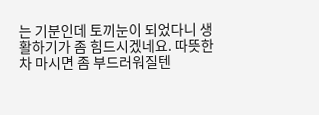는 기분인데 토끼눈이 되었다니 생활하기가 좀 힘드시겠네요. 따뜻한 차 마시면 좀 부드러워질텐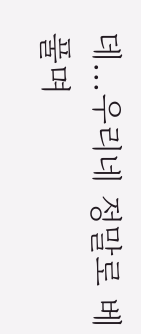데…우리네 정말로 베풀며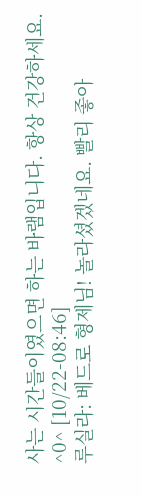사는 시간들이였으면 하는 바램입니다. 항상 건강하세요. ^0^ [10/22-08:46]
루실라: 베드로 형제님! 놀라셨겠네요. 빨리 좋아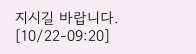지시길 바랍니다. [10/22-09:20]